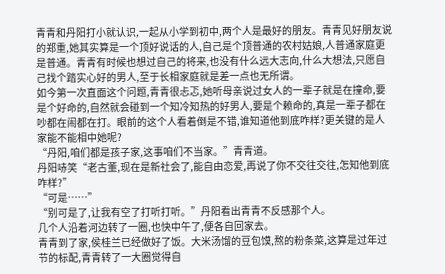青青和丹阳打小就认识,一起从小学到初中,两个人是最好的朋友。青青见好朋友说的郑重,她其实算是一个顶好说话的人,自己是个顶普通的农村姑娘,人普通家庭更是普通。青青有时候也想过自己的将来,也没有什么远大志向,什么大想法,只愿自己找个踏实心好的男人,至于长相家庭就是差一点也无所谓。
如今第一次直面这个问题,青青很忐忑,她听母亲说过女人的一辈子就是在撞命,要是个好命的,自然就会碰到一个知冷知热的好男人,要是个赖命的,真是一辈子都在吵都在闹都在打。眼前的这个人看着倒是不错,谁知道他到底咋样?更关键的是人家能不能相中她呢?
“丹阳,咱们都是孩子家,这事咱们不当家。”青青道。
丹阳哧笑“老古董,现在是新社会了,能自由恋爱,再说了你不交往交往,怎知他到底咋样?”
“可是……”
“别可是了,让我有空了打听打听。”丹阳看出青青不反感那个人。
几个人沿着河边转了一圈,也快中午了,便各自回家去。
青青到了家,侯桂兰已经做好了饭。大米汤馏的豆包馍,熬的粉条菜,这算是过年过节的标配,青青转了一大圈觉得自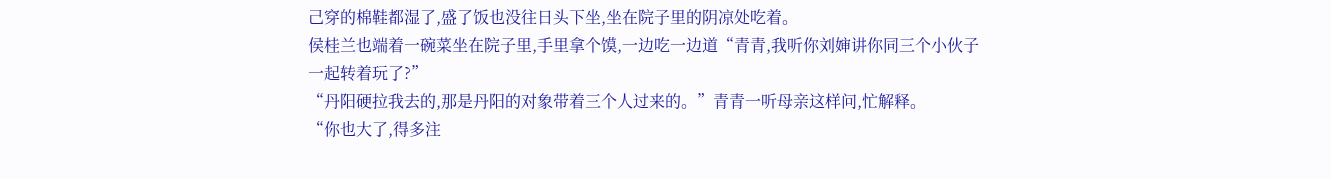己穿的棉鞋都湿了,盛了饭也没往日头下坐,坐在院子里的阴凉处吃着。
侯桂兰也端着一碗菜坐在院子里,手里拿个馍,一边吃一边道“青青,我听你刘婶讲你同三个小伙子一起转着玩了?”
“丹阳硬拉我去的,那是丹阳的对象带着三个人过来的。”青青一听母亲这样问,忙解释。
“你也大了,得多注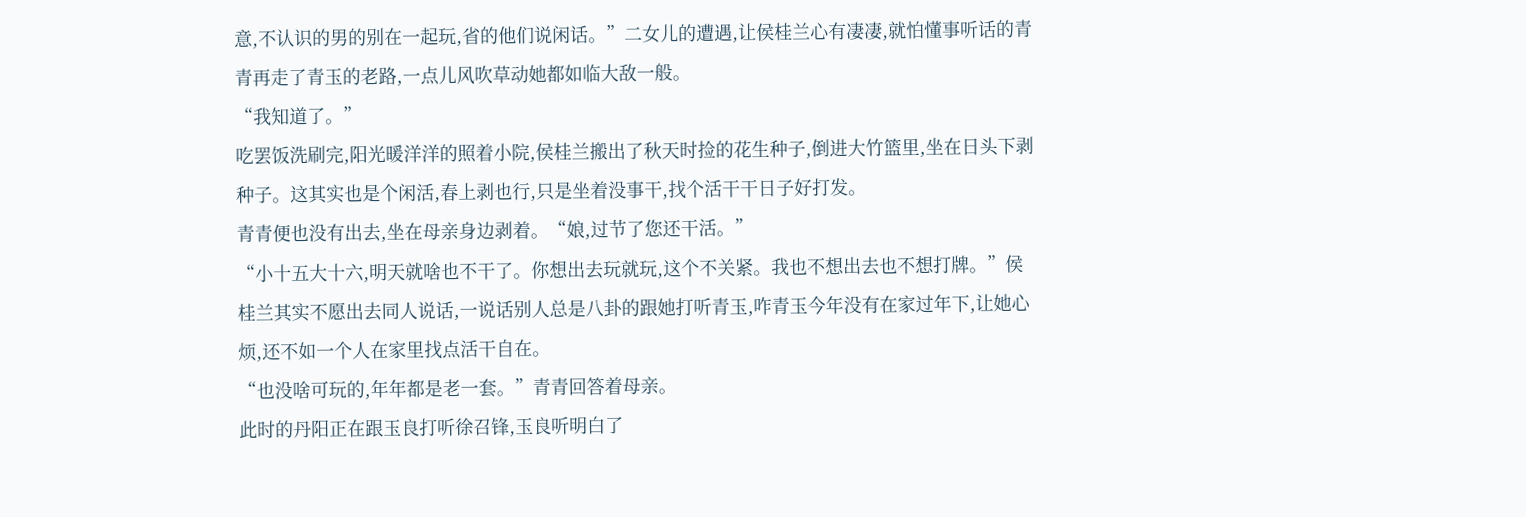意,不认识的男的别在一起玩,省的他们说闲话。”二女儿的遭遇,让侯桂兰心有凄凄,就怕懂事听话的青青再走了青玉的老路,一点儿风吹草动她都如临大敌一般。
“我知道了。”
吃罢饭洗刷完,阳光暖洋洋的照着小院,侯桂兰搬出了秋天时捡的花生种子,倒进大竹篮里,坐在日头下剥种子。这其实也是个闲活,春上剥也行,只是坐着没事干,找个活干干日子好打发。
青青便也没有出去,坐在母亲身边剥着。“娘,过节了您还干活。”
“小十五大十六,明天就啥也不干了。你想出去玩就玩,这个不关紧。我也不想出去也不想打牌。”侯桂兰其实不愿出去同人说话,一说话别人总是八卦的跟她打听青玉,咋青玉今年没有在家过年下,让她心烦,还不如一个人在家里找点活干自在。
“也没啥可玩的,年年都是老一套。”青青回答着母亲。
此时的丹阳正在跟玉良打听徐召锋,玉良听明白了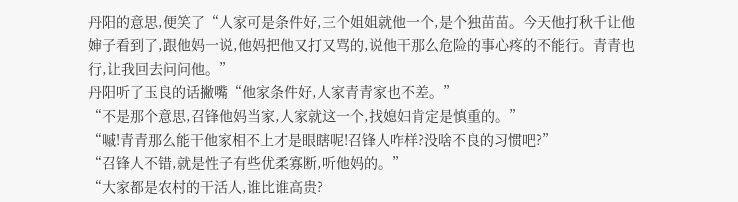丹阳的意思,便笑了“人家可是条件好,三个姐姐就他一个,是个独苗苗。今天他打秋千让他婶子看到了,跟他妈一说,他妈把他又打又骂的,说他干那么危险的事心疼的不能行。青青也行,让我回去问问他。”
丹阳听了玉良的话撇嘴“他家条件好,人家青青家也不差。”
“不是那个意思,召锋他妈当家,人家就这一个,找媳妇肯定是慎重的。”
“嘁!青青那么能干他家相不上才是眼瞎呢!召锋人咋样?没啥不良的习惯吧?”
“召锋人不错,就是性子有些优柔寡断,听他妈的。”
“大家都是农村的干活人,谁比谁高贵?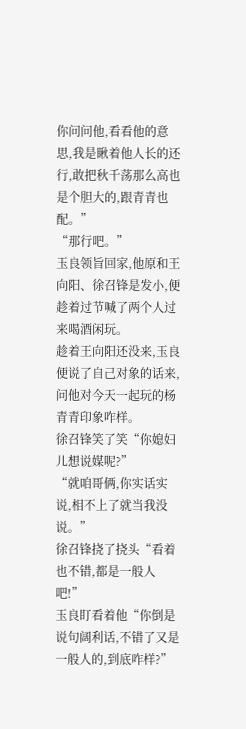你问问他,看看他的意思,我是瞅着他人长的还行,敢把秋千荡那么高也是个胆大的,跟青青也配。”
“那行吧。”
玉良领旨回家,他原和王向阳、徐召锋是发小,便趁着过节喊了两个人过来喝酒闲玩。
趁着王向阳还没来,玉良便说了自己对象的话来,问他对今天一起玩的杨青青印象咋样。
徐召锋笑了笑“你媳妇儿想说媒呢?”
“就咱哥俩,你实话实说,相不上了就当我没说。”
徐召锋挠了挠头“看着也不错,都是一般人吧!”
玉良盯看着他“你倒是说句阔利话,不错了又是一般人的,到底咋样?”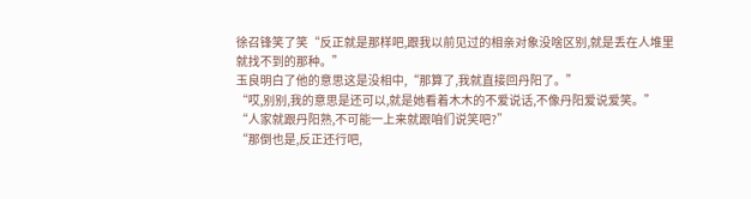徐召锋笑了笑“反正就是那样吧,跟我以前见过的相亲对象没啥区别,就是丢在人堆里就找不到的那种。”
玉良明白了他的意思这是没相中,“那算了,我就直接回丹阳了。”
“哎,别别,我的意思是还可以,就是她看着木木的不爱说话,不像丹阳爱说爱笑。”
“人家就跟丹阳熟,不可能一上来就跟咱们说笑吧?”
“那倒也是,反正还行吧,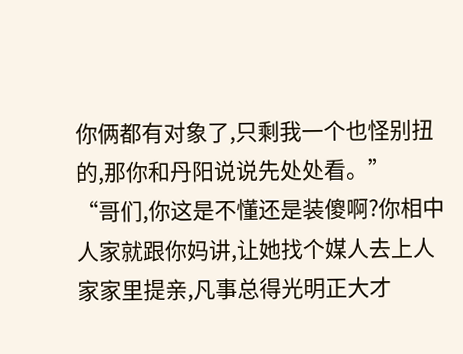你俩都有对象了,只剩我一个也怪别扭的,那你和丹阳说说先处处看。”
“哥们,你这是不懂还是装傻啊?你相中人家就跟你妈讲,让她找个媒人去上人家家里提亲,凡事总得光明正大才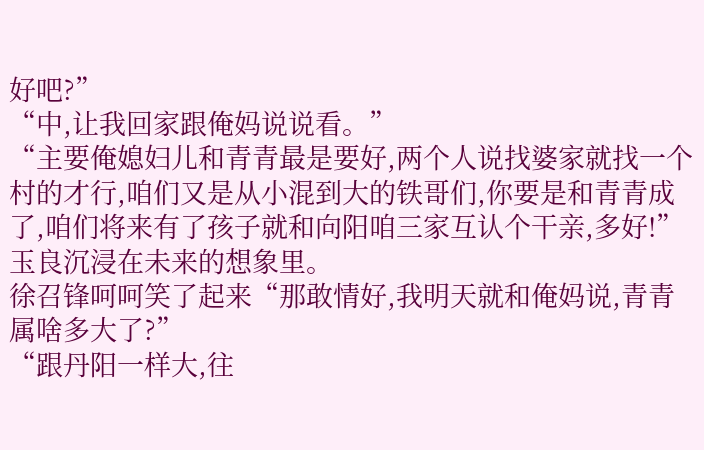好吧?”
“中,让我回家跟俺妈说说看。”
“主要俺媳妇儿和青青最是要好,两个人说找婆家就找一个村的才行,咱们又是从小混到大的铁哥们,你要是和青青成了,咱们将来有了孩子就和向阳咱三家互认个干亲,多好!”玉良沉浸在未来的想象里。
徐召锋呵呵笑了起来“那敢情好,我明天就和俺妈说,青青属啥多大了?”
“跟丹阳一样大,往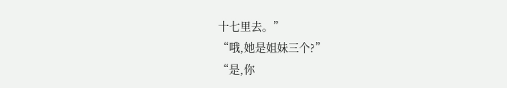十七里去。”
“哦,她是姐妹三个?”
“是,你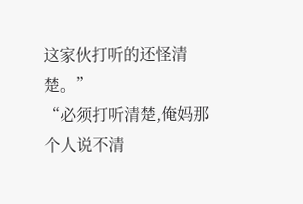这家伙打听的还怪清楚。”
“必须打听清楚,俺妈那个人说不清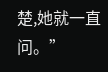楚,她就一直问。”